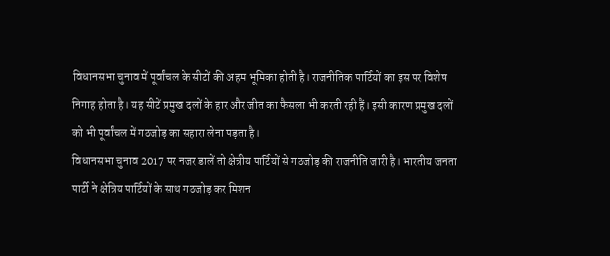विधानसभा चुनाव में पूर्वांचल के सीटों की अहम भूमिका होती है। राजनीतिक पार्टियों का इस पर विशेष निगाह होता है। यह सीटें प्रमुख दलों के हार और जीत का फैसला भी करती रही हैं। इसी कारण प्रमुख दलों को भी पूर्वांचल में गठजोड़ का सहारा लेना पड़ता है।
विधानसभा चुनाव 2017 पर नजर डालें तो क्षेत्रीय पार्टियों से गठजोड़ की राजनीति जारी है। भारतीय जनता पार्टी ने क्षेत्रिय पार्टियों के साथ गठजोड़ कर मिशन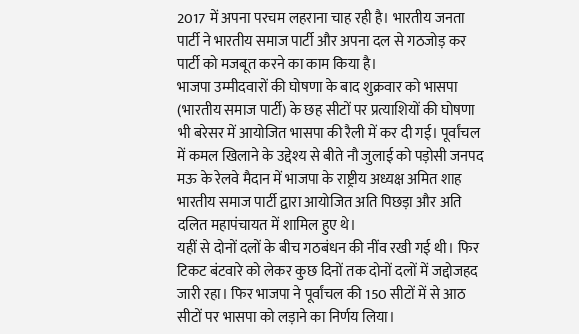2017 में अपना परचम लहराना चाह रही है। भारतीय जनता पार्टी ने भारतीय समाज पार्टी और अपना दल से गठजोड़ कर पार्टी को मजबूत करने का काम किया है।
भाजपा उम्मीदवारों की घोषणा के बाद शुक्रवार को भासपा (भारतीय समाज पार्टी) के छह सीटों पर प्रत्याशियों की घोषणा भी बरेसर में आयोजित भासपा की रैली में कर दी गई। पूर्वांचल में कमल खिलाने के उद्देश्य से बीते नौ जुलाई को पड़ोसी जनपद मऊ के रेलवे मैदान में भाजपा के राष्ट्रीय अध्यक्ष अमित शाह भारतीय समाज पार्टी द्वारा आयोजित अति पिछड़ा और अति दलित महापंचायत में शामिल हुए थे।
यहीं से दोनों दलों के बीच गठबंधन की नींव रखी गई थी। फिर टिकट बंटवारे को लेकर कुछ दिनों तक दोनों दलों में जद्दोजहद जारी रहा। फिर भाजपा ने पूर्वांचल की 150 सीटों में से आठ सीटों पर भासपा को लड़ाने का निर्णय लिया।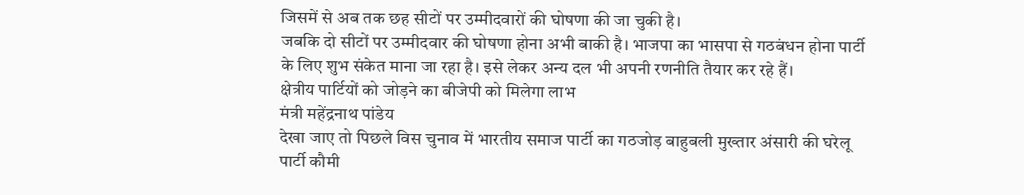जिसमें से अब तक छह सीटों पर उम्मीदवारों की घोषणा की जा चुकी है।
जबकि दो सीटों पर उम्मीदवार की घोषणा होना अभी बाकी है। भाजपा का भासपा से गठबंधन होना पार्टी के लिए शुभ संकेत माना जा रहा है। इसे लेकर अन्य दल भी अपनी रणनीति तैयार कर रहे हैं।
क्षेत्रीय पार्टियों को जोड़ने का बीजेपी को मिलेगा लाभ
मंत्री महेंद्रनाथ पांडेय
देखा जाए तो पिछले विस चुनाव में भारतीय समाज पार्टी का गठजोड़ बाहुबली मुख्तार अंसारी की घरेलू पार्टी कौमी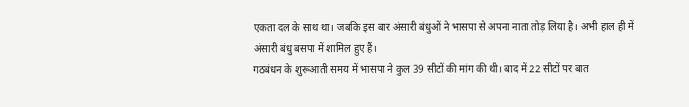एकता दल के साथ था। जबकि इस बार अंसारी बंधुओं ने भासपा से अपना नाता तोड़ लिया है। अभी हाल ही में अंसारी बंधु बसपा में शामिल हुए हैं।
गठबंधन के शुरूआती समय में भासपा ने कुल 39 सीटों की मांग की थी। बाद में 22 सीटों पर बात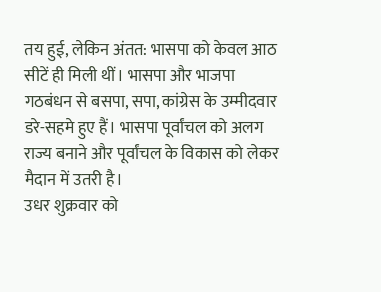तय हुई, लेकिन अंतत: भासपा को केवल आठ सीटें ही मिली थीं। भासपा और भाजपा गठबंधन से बसपा, सपा, कांग्रेस के उम्मीदवार डरे-सहमे हुए हैं। भासपा पूर्वांचल को अलग राज्य बनाने और पूर्वांचल के विकास को लेकर मैदान में उतरी है।
उधर शुक्रवार को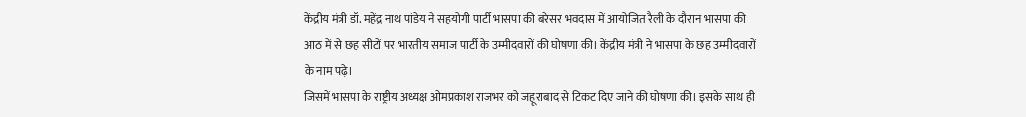केंद्रीय मंत्री डॉ. महेंद्र नाथ पांडेय ने सहयोगी पार्टी भासपा की बरेसर भवदास में आयोजित रैली के दौरान भासपा की आठ में से छह सीटों पर भारतीय समाज पार्टी के उम्मीदवारों की घोषणा की। केंद्रीय मंत्री ने भासपा के छह उम्मीदवारों के नाम पढ़े।
जिसमें भासपा के राष्ट्रीय अध्यक्ष ओमप्रकाश राजभर को जहूराबाद से टिकट दिए जाने की घोषणा की। इसके साथ ही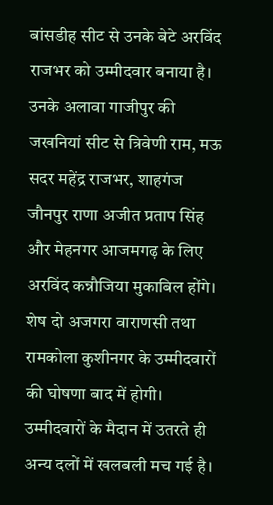बांसडीह सीट से उनके बेटे अरविंद राजभर को उम्मीदवार बनाया है।
उनके अलावा गाजीपुर की जखनियां सीट से त्रिवेणी राम, मऊ सदर महेंद्र राजभर, शाहगंज जौनपुर राणा अजीत प्रताप सिंह और मेहनगर आजमगढ़ के लिए अरविंद कन्नौजिया मुकाबिल होंगे। शेष दो अजगरा वाराणसी तथा रामकोला कुशीनगर के उम्मीदवारों की घोषणा बाद में होगी। उम्मीदवारों के मैदान में उतरते ही अन्य दलों में खलबली मच गई है।